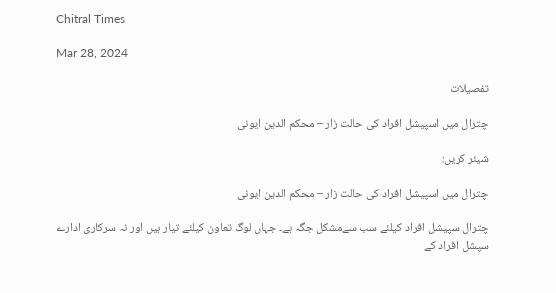Chitral Times

Mar 28, 2024

تفصيلات

چترال میں اسپیشل افراد کی حالت زار – محکم الدین ایونی

شیئر کریں:

چترال میں اسپیشل افراد کی حالت زار – محکم الدین ایونی

چترال سپیشل افراد کیلئے سب سےمشکل جگہ ہے۔ جہاں لوگ تعاون کیلئے تیار ہیں اور نہ سرکاری ادارے سپشل افراد کے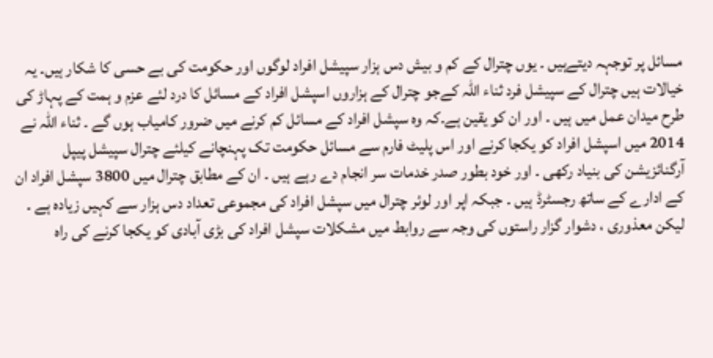مسائل پر توجہہ دیتےہیں ۔ یوں چترال کے کم و بیش دس ہزار سپیشل افراد لوگوں اور حکومت کی بے حسی کا شکار ہیں۔ یہ خیالات ہیں چترال کے سپیشل فرد ثناء اللہ کےجو چترال کے ہزاروں اسپشل افراد کے مسائل کا درد لئے عزم و ہمت کے پہاڑ کی طرح میدان عمل میں ہیں ۔ اور ان کو یقین ہے۔کہ وہ سپشل افراد کے مسائل کم کرنے میں ضرور کامیاب ہوں گے ۔ ثناء اللہ نے 2014 میں اسپشل افراد کو یکجا کرنے اور اس پلیٹ فارم سے مسائل حکومت تک پہنچانے کیلئے چترال سپیشل پیپل آرگنائزیشن کی بنیاد رکھی ۔ اور خود بطور صدر خدمات سر انجام دے رہے ہیں ۔ ان کے مطابق چترال میں 3800 سپشل افراد ان کے ادارے کے ساتھ رجسٹرڈ ہیں ۔ جبکہ اپر اور لوئر چترال میں سپشل افراد کی مجموعی تعداد دس ہزار سے کہیں زیادہ ہے ۔ لیکن معذوری ، دشوار گزار راستوں کی وجہ سے روابط میں مشکلات سپشل افراد کی بڑی آبادی کو یکجا کرنے کی راہ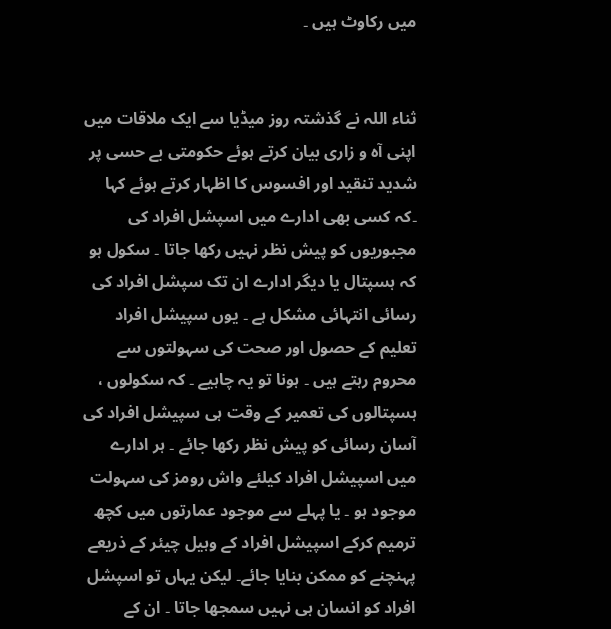میں رکاوٹ ہیں ۔


ثناء اللہ نے گذشتہ روز میڈیا سے ایک ملاقات میں اپنی آہ و زاری بیان کرتے ہوئے حکومتی بے حسی پر شدید تنقید اور افسوس کا اظہار کرتے ہوئے کہا ۔کہ کسی بھی ادارے میں اسپشل افراد کی مجبوریوں کو پیش نظر نہیں رکھا جاتا ۔ سکول ہو کہ ہسپتال یا دیگر ادارے ان تک سپشل افراد کی رسائی انتہائی مشکل ہے ۔ یوں سپیشل افراد تعلیم کے حصول اور صحت کی سہولتوں سے محروم رہتے ہیں ۔ ہونا تو یہ چاہیے ۔ کہ سکولوں ، ہسپتالوں کی تعمیر کے وقت ہی سپیشل افراد کی آسان رسائی کو پیش نظر رکھا جائے ۔ ہر ادارے میں اسپیشل افراد کیلئے واش رومز کی سہولت موجود ہو ۔ یا پہلے سے موجود عمارتوں میں کچھ ترمیم کرکے اسپیشل افراد کے وہیل چیئر کے ذریعے پہنچنے کو ممکن بنایا جائے۔ لیکن یہاں تو اسپشل افراد کو انسان ہی نہیں سمجھا جاتا ۔ ان کے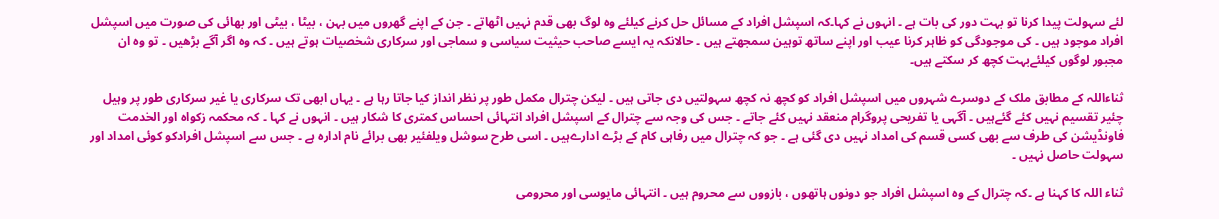لئے سہولت پیدا کرنا تو بہت دور کی بات ہے ۔ انہوں نے کہا۔کہ اسپشل افراد کے مسائل حل کرنے کیلئے وہ لوگ بھی قدم نہیں اٹھاتے ۔ جن کے اپنے گھروں میں بہن ، بیٹا ، بیٹی اور بھائی کی صورت میں اسپشل افراد موجود ہیں ۔ کی موجودگی کو ظاہر کرنا عیب اور اپنے ساتھ توہین سمجھتے ہیں ۔ حالانکہ یہ ایسے صاحب حیثیت سیاسی و سماجی اور سرکاری شخصیات ہوتے ہیں ۔ کہ وہ اگر آگے بڑھیں ۔ تو وہ ان مجبور لوگوں کیلئےبہت کچھ کر سکتے ہیں۔

ثناءاللہ کے مطابق ملک کے دوسرے شہروں میں اسپشل افراد کو کچھ نہ کچھ سہولتیں دی جاتی ہیں ۔ لیکن چترال مکمل طور پر نظر انداز کیا جاتا رہا ہے ۔ یہاں ابھی تک سرکاری یا غیر سرکاری طور پر وہیل چئیر تقسیم نہیں کئے گئےہیں ۔ آگہی یا تفریحی پروگرام منعقد نہیں کئے جاتے ۔ جس کی وجہ سے چترال کے اسپشل افراد انتہائی احساس کمتری کا شکار ہیں ۔ انہوں نے کہا ۔ کہ محکمہ زکواہ اور الخدمت فاونڈیشن کی طرف سے بھی کسی قسم کی امداد نہیں دی گئی ہے ۔ جو کہ چترال میں رفاہی کام کے بڑے ادارےہیں ۔ اسی طرح سوشل ویلفئیر بھی برائے نام ادارہ ہے ۔ جس سے اسپشل افرادکو کوئی امداد اور سہولت حاصل نہیں ۔

ثناء اللہ کا کہنا ہے ۔کہ چترال کے وہ اسپشل افراد جو دونوں ہاتھوں ، بازووں سے محروم ہیں ۔ انتہائی مایوسی اور محرومی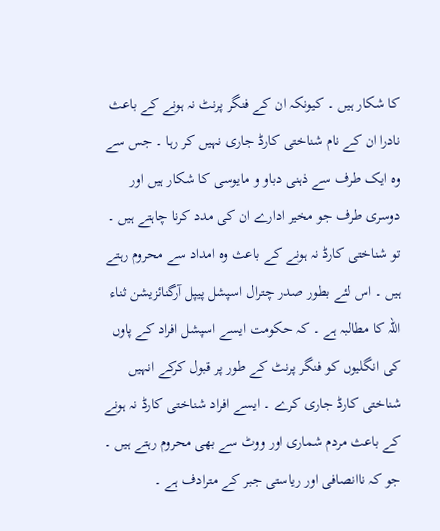کا شکار ہیں ۔ کیونکہ ان کے فنگر پرنٹ نہ ہونے کے باعث نادرا ان کے نام شناختی کارڈ جاری نہیں کر رہا ۔ جس سے وہ ایک طرف سے ذہنی دباو و مایوسی کا شکار ہیں اور دوسری طرف جو مخیر ادارے ان کی مدد کرنا چاہتے ہیں ۔ تو شناختی کارڈ نہ ہونے کے باعث وہ امداد سے محروم رہتے ہیں ۔ اس لئے بطور صدر چترال اسپشل پیپل آرگنائزیشن ثناء اللہ کا مطالبہ ہے ۔ کہ حکومت ایسے اسپشل افراد کے پاوں کی انگلیوں کو فنگر پرنٹ کے طور پر قبول کرکے انہیں شناختی کارڈ جاری کرے ۔ ایسے افراد شناختی کارڈ نہ ہونے کے باعث مردم شماری اور ووٹ سے بھی محروم رہتے ہیں ۔ جو کہ ناانصافی اور ریاستی جبر کے مترادف ہے ۔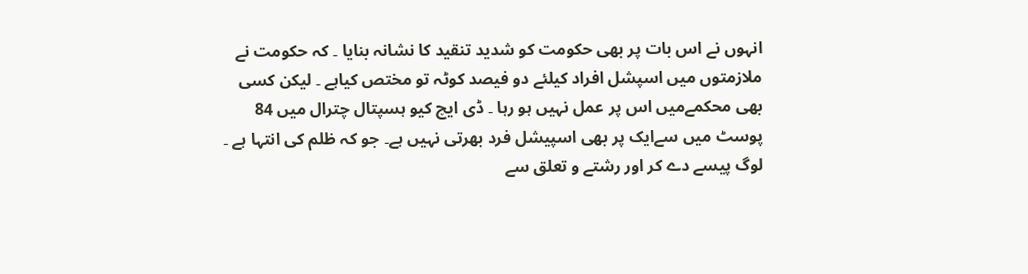انہوں نے اس بات پر بھی حکومت کو شدید تنقید کا نشانہ بنایا ۔ کہ حکومت نے ملازمتوں میں اسپشل افراد کیلئے دو فیصد کوٹہ تو مختص کیاہے ۔ لیکن کسی بھی محکمےمیں اس پر عمل نہیں ہو رہا ۔ ڈی ایچ کیو ہسپتال چترال میں 84 پوسٹ میں سےایک پر بھی اسپیشل فرد بھرتی نہیں ہے۔ جو کہ ظلم کی انتہا ہے ۔ لوگ پیسے دے کر اور رشتے و تعلق سے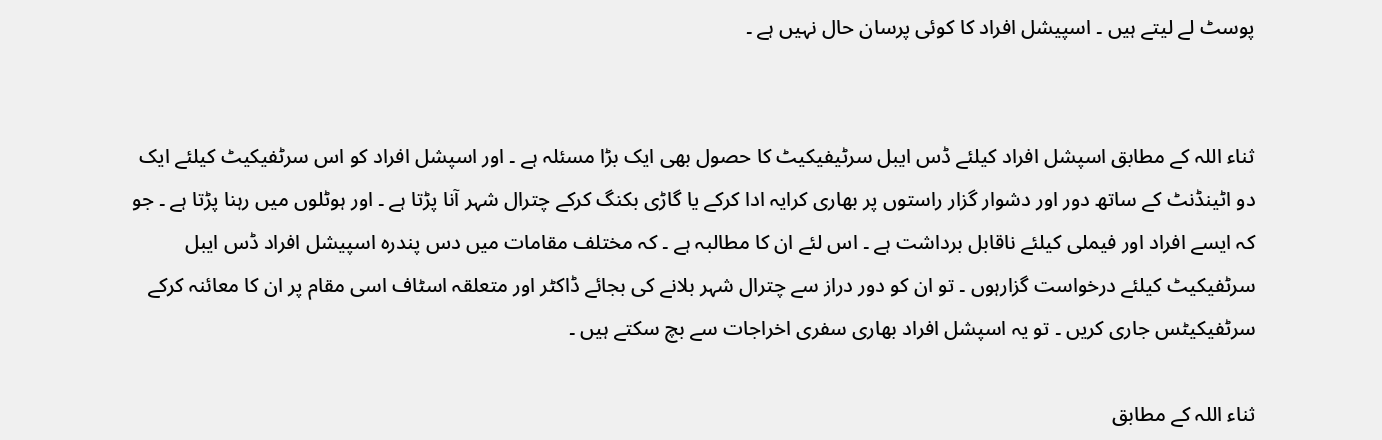پوسٹ لے لیتے ہیں ۔ اسپیشل افراد کا کوئی پرسان حال نہیں ہے ۔


ثناء اللہ کے مطابق اسپشل افراد کیلئے ڈس ایبل سرٹیفیکیٹ کا حصول بھی ایک بڑا مسئلہ ہے ۔ اور اسپشل افراد کو اس سرٹفیکیٹ کیلئے ایک دو اٹینڈنٹ کے ساتھ دور اور دشوار گزار راستوں پر بھاری کرایہ ادا کرکے یا گاڑی بکنگ کرکے چترال شہر آنا پڑتا ہے ۔ اور ہوٹلوں میں رہنا پڑتا ہے ۔ جو کہ ایسے افراد اور فیملی کیلئے ناقابل برداشت ہے ۔ اس لئے ان کا مطالبہ ہے ۔ کہ مختلف مقامات میں دس پندرہ اسپیشل افراد ڈس ایبل سرٹفیکیٹ کیلئے درخواست گزارہوں ۔ تو ان کو دور دراز سے چترال شہر بلانے کی بجائے ڈاکٹر اور متعلقہ اسٹاف اسی مقام پر ان کا معائنہ کرکے سرٹفیکیٹس جاری کریں ۔ تو یہ اسپشل افراد بھاری سفری اخراجات سے بچ سکتے ہیں ۔

ثناء اللہ کے مطابق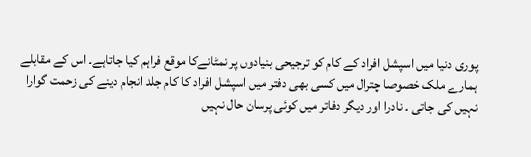پوری دنیا میں اسپشل افراد کے کام کو ترجیحی بنیادوں پر نمٹانےکا موقع فراہم کیا جاتاہے۔ اس کے مقابلے ہمارے ملک خصوصا چترال میں کسی بھی دفتر میں اسپشل افراد کا کام جلد انجام دینے کی زحمت گوارا نہیں کی جاتی ۔ نادرا اور دیگر دفاتر میں کوئی پرسان حال نہیں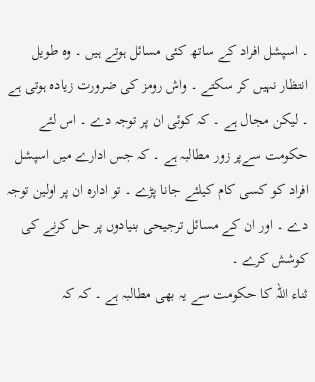۔ اسپشل افراد کے ساتھ کئی مسائل ہوتے ہیں ۔ وہ طویل انتظار نہیں کر سکتے ۔ واش رومز کی ضرورت زیادہ ہوتی ہے ۔ لیکن مجال ہے ۔ کہ کوئی ان پر توجہ دے ۔ اس لئے حکومت سےپر زور مطالبہ ہے ۔ کہ جس ادارے میں اسپشل افراد کو کسی کام کیلئے جانا پڑے ۔ تو ادارہ ان پر اولین توجہ دے ۔ اور ان کے مسائل ترجیحی بنیادوں پر حل کرنے کی کوشش کرے ۔
ثناء اللہ کا حکومت سے یہ بھی مطالبہ ہے ۔ کہ کہ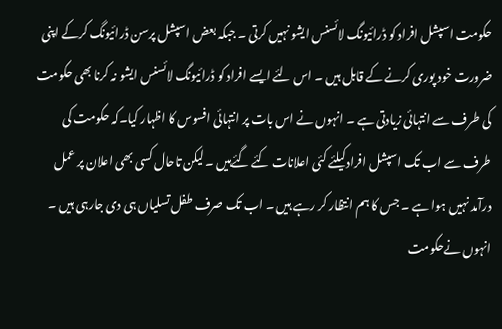حکومت اسپشل افراد کو ڈرائیونگ لائسنس ایشو نہیں کرتی ۔ جبکہ بعض اسپشل پرسن ڈرائیونگ کرکے اپنی ضرورت خود پوری کرنے کے قابل ہیں ۔ اس لئے ایسے افراد کو ڈرائیونگ لائسنس ایشو نہ کرنا بھی حکومت کی طرف سے انتہائی زیادتی ہے ۔ انہوں نے اس بات پر انتہائی افسوس کا اظہار کیا۔کہ حکومت کی طرف سے اب تک اسپشل افرادکیلئے کئی اعلانات کئے گئےہیں ۔ لیکن تاحال کسی بھی اعلان پر عمل درآمد نہیں ہوا ہے ۔ جس کا ہم انتظار کر رہے ہیں ۔ اب تک صرف طفل تسلیاں ہی دی جارہی ہیں ۔ انہوں نےحکومت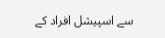سے اسپیشل افراد کے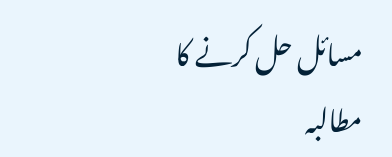مسائل حل کرنے کا مطالبہ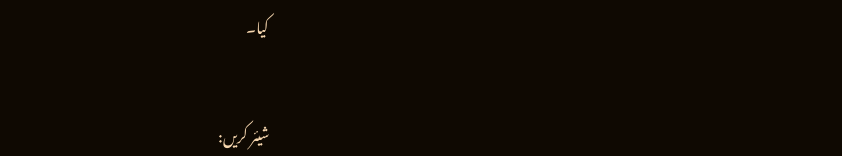کیا۔


شیئر کریں: